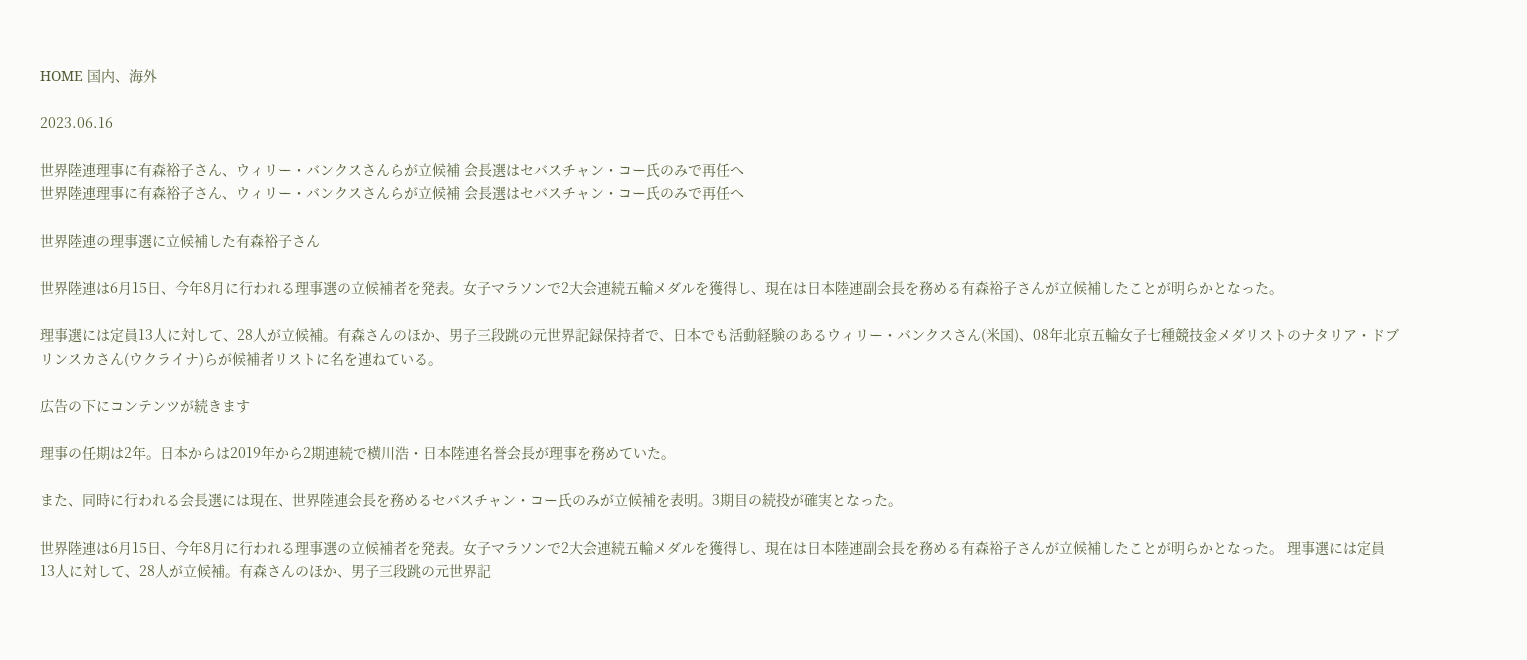HOME 国内、海外

2023.06.16

世界陸連理事に有森裕子さん、ウィリー・バンクスさんらが立候補 会長選はセバスチャン・コー氏のみで再任へ
世界陸連理事に有森裕子さん、ウィリー・バンクスさんらが立候補 会長選はセバスチャン・コー氏のみで再任へ

世界陸連の理事選に立候補した有森裕子さん

世界陸連は6月15日、今年8月に行われる理事選の立候補者を発表。女子マラソンで2大会連続五輪メダルを獲得し、現在は日本陸連副会長を務める有森裕子さんが立候補したことが明らかとなった。

理事選には定員13人に対して、28人が立候補。有森さんのほか、男子三段跳の元世界記録保持者で、日本でも活動経験のあるウィリー・バンクスさん(米国)、08年北京五輪女子七種競技金メダリストのナタリア・ドブリンスカさん(ウクライナ)らが候補者リストに名を連ねている。

広告の下にコンテンツが続きます

理事の任期は2年。日本からは2019年から2期連続で横川浩・日本陸連名誉会長が理事を務めていた。

また、同時に行われる会長選には現在、世界陸連会長を務めるセバスチャン・コー氏のみが立候補を表明。3期目の続投が確実となった。

世界陸連は6月15日、今年8月に行われる理事選の立候補者を発表。女子マラソンで2大会連続五輪メダルを獲得し、現在は日本陸連副会長を務める有森裕子さんが立候補したことが明らかとなった。 理事選には定員13人に対して、28人が立候補。有森さんのほか、男子三段跳の元世界記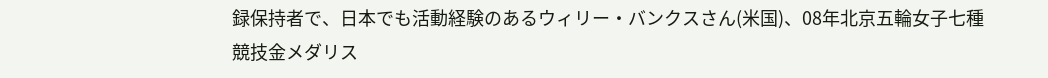録保持者で、日本でも活動経験のあるウィリー・バンクスさん(米国)、08年北京五輪女子七種競技金メダリス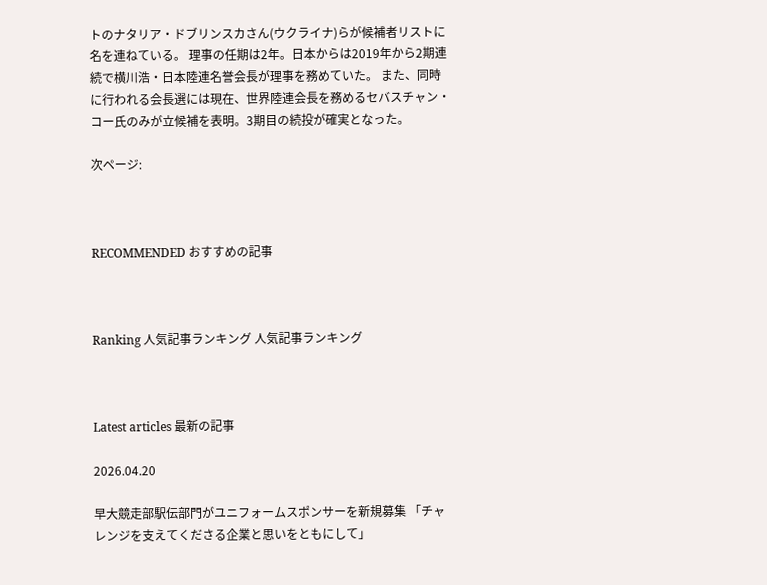トのナタリア・ドブリンスカさん(ウクライナ)らが候補者リストに名を連ねている。 理事の任期は2年。日本からは2019年から2期連続で横川浩・日本陸連名誉会長が理事を務めていた。 また、同時に行われる会長選には現在、世界陸連会長を務めるセバスチャン・コー氏のみが立候補を表明。3期目の続投が確実となった。

次ページ:



RECOMMENDED おすすめの記事



Ranking 人気記事ランキング 人気記事ランキング



Latest articles 最新の記事

2026.04.20

早大競走部駅伝部門がユニフォームスポンサーを新規募集 「チャレンジを支えてくださる企業と思いをともにして」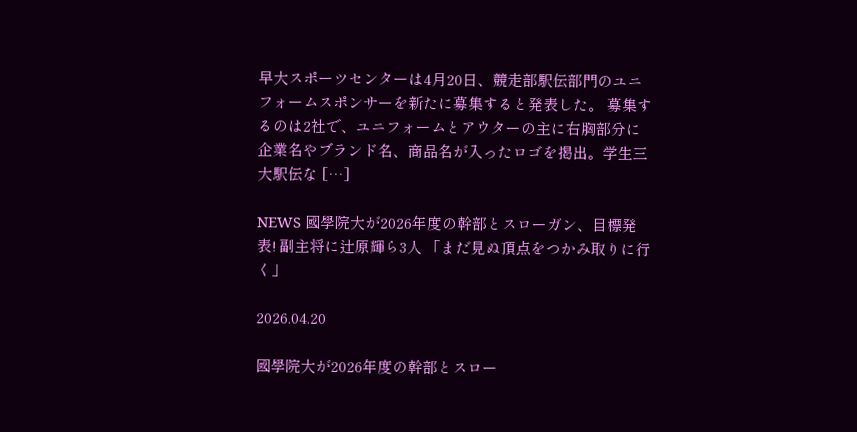早大スポーツセンターは4月20日、競走部駅伝部門のユニフォームスポンサーを新たに募集すると発表した。 募集するのは2社で、ユニフォームとアウターの主に右胸部分に企業名やブランド名、商品名が入ったロゴを掲出。学生三大駅伝な […]

NEWS 國學院大が2026年度の幹部とスローガン、目標発表! 副主将に辻原輝ら3人 「まだ見ぬ頂点をつかみ取りに行く」

2026.04.20

國學院大が2026年度の幹部とスロー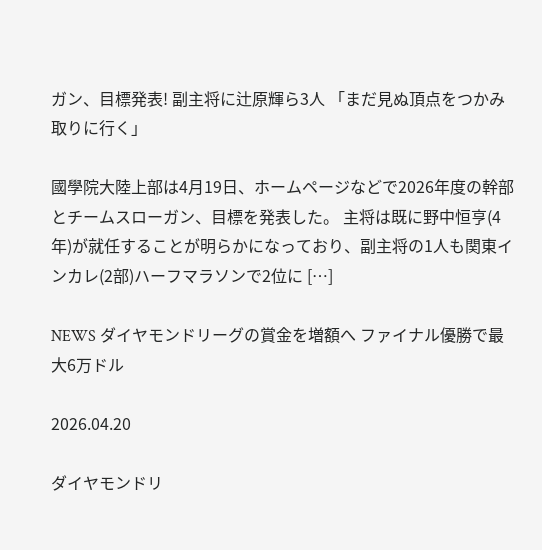ガン、目標発表! 副主将に辻原輝ら3人 「まだ見ぬ頂点をつかみ取りに行く」

國學院大陸上部は4月19日、ホームページなどで2026年度の幹部とチームスローガン、目標を発表した。 主将は既に野中恒亨(4年)が就任することが明らかになっており、副主将の1人も関東インカレ(2部)ハーフマラソンで2位に […]

NEWS ダイヤモンドリーグの賞金を増額へ ファイナル優勝で最大6万ドル

2026.04.20

ダイヤモンドリ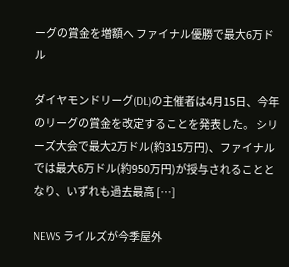ーグの賞金を増額へ ファイナル優勝で最大6万ドル

ダイヤモンドリーグ(DL)の主催者は4月15日、今年のリーグの賞金を改定することを発表した。 シリーズ大会で最大2万ドル(約315万円)、ファイナルでは最大6万ドル(約950万円)が授与されることとなり、いずれも過去最高 […]

NEWS ライルズが今季屋外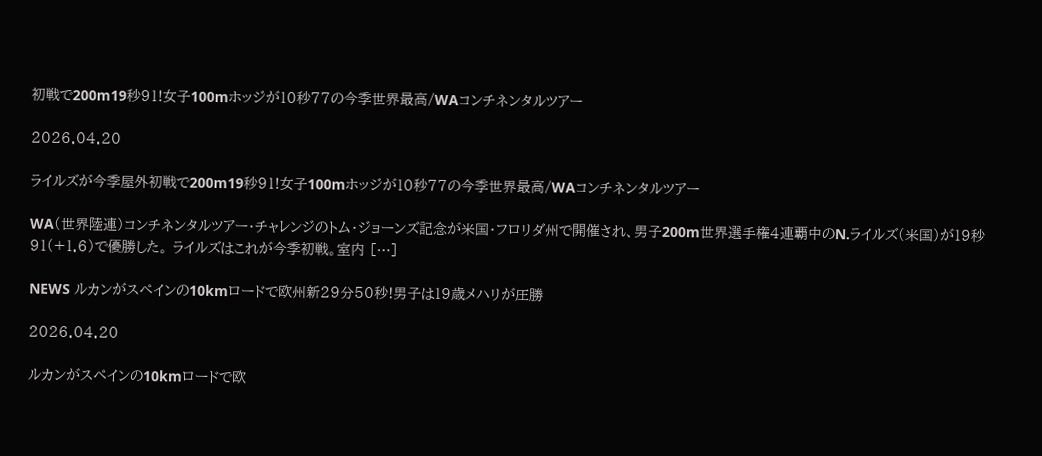初戦で200m19秒91!女子100mホッジが10秒77の今季世界最高/WAコンチネンタルツアー

2026.04.20

ライルズが今季屋外初戦で200m19秒91!女子100mホッジが10秒77の今季世界最高/WAコンチネンタルツアー

WA(世界陸連)コンチネンタルツアー・チャレンジのトム・ジョーンズ記念が米国・フロリダ州で開催され、男子200m世界選手権4連覇中のN.ライルズ(米国)が19秒91(+1.6)で優勝した。 ライルズはこれが今季初戦。室内 […]

NEWS ルカンがスペインの10kmロードで欧州新29分50秒!男子は19歳メハリが圧勝

2026.04.20

ルカンがスペインの10kmロードで欧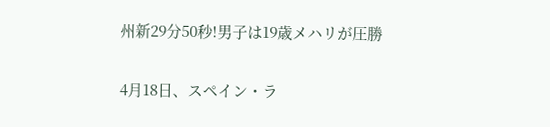州新29分50秒!男子は19歳メハリが圧勝

4月18日、スペイン・ラ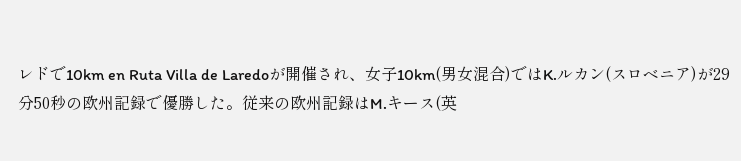レドで10km en Ruta Villa de Laredoが開催され、女子10km(男女混合)ではK.ルカン(スロベニア)が29分50秒の欧州記録で優勝した。従来の欧州記録はM.キース(英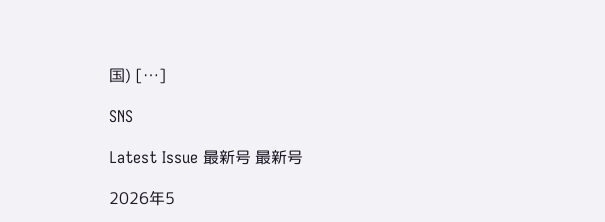国) […]

SNS

Latest Issue 最新号 最新号

2026年5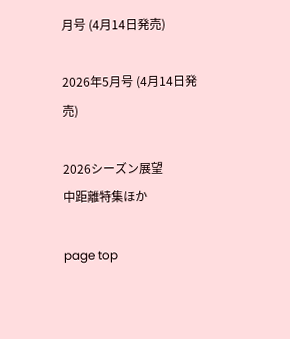月号 (4月14日発売)

2026年5月号 (4月14日発売)

2026シーズン展望
中距離特集ほか

page top